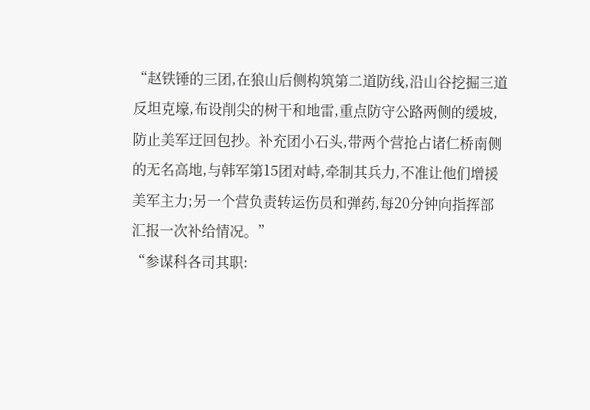“赵铁锤的三团,在狼山后侧构筑第二道防线,沿山谷挖掘三道反坦克壕,布设削尖的树干和地雷,重点防守公路两侧的缓坡,防止美军迂回包抄。补充团小石头,带两个营抢占诸仁桥南侧的无名高地,与韩军第15团对峙,牵制其兵力,不准让他们增援美军主力;另一个营负责转运伤员和弹药,每20分钟向指挥部汇报一次补给情况。”
“参谋科各司其职: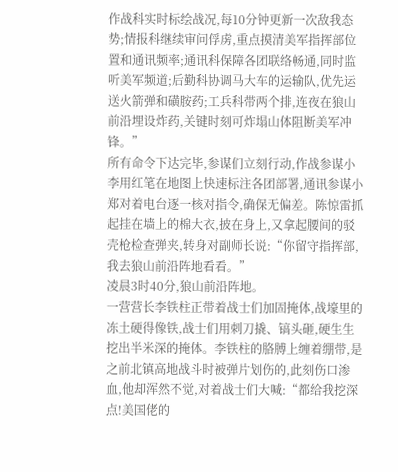作战科实时标绘战况,每10分钟更新一次敌我态势;情报科继续审问俘虏,重点摸清美军指挥部位置和通讯频率;通讯科保障各团联络畅通,同时监听美军频道;后勤科协调马大车的运输队,优先运送火箭弹和磺胺药;工兵科带两个排,连夜在狼山前沿埋设炸药,关键时刻可炸塌山体阻断美军冲锋。”
所有命令下达完毕,参谋们立刻行动,作战参谋小李用红笔在地图上快速标注各团部署,通讯参谋小郑对着电台逐一核对指令,确保无偏差。陈惊雷抓起挂在墙上的棉大衣,披在身上,又拿起腰间的驳壳枪检查弹夹,转身对副师长说:“你留守指挥部,我去狼山前沿阵地看看。”
凌晨3时40分,狼山前沿阵地。
一营营长李铁柱正带着战士们加固掩体,战壕里的冻土硬得像铁,战士们用刺刀撬、镐头砸,硬生生挖出半米深的掩体。李铁柱的胳膊上缠着绷带,是之前北镇高地战斗时被弹片划伤的,此刻伤口渗血,他却浑然不觉,对着战士们大喊:“都给我挖深点!美国佬的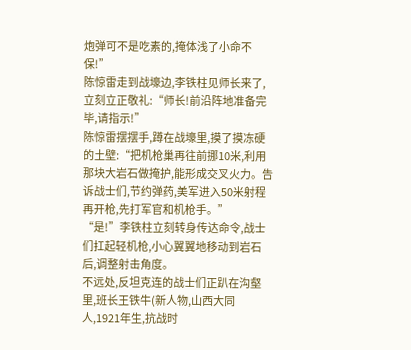炮弹可不是吃素的,掩体浅了小命不保!”
陈惊雷走到战壕边,李铁柱见师长来了,立刻立正敬礼:“师长!前沿阵地准备完毕,请指示!”
陈惊雷摆摆手,蹲在战壕里,摸了摸冻硬的土壁:“把机枪巢再往前挪10米,利用那块大岩石做掩护,能形成交叉火力。告诉战士们,节约弹药,美军进入50米射程再开枪,先打军官和机枪手。”
“是!”李铁柱立刻转身传达命令,战士们扛起轻机枪,小心翼翼地移动到岩石后,调整射击角度。
不远处,反坦克连的战士们正趴在沟壑里,班长王铁牛(新人物,山西大同人,1921年生,抗战时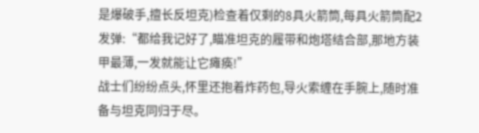是爆破手,擅长反坦克)检查着仅剩的8具火箭筒,每具火箭筒配2发弹:“都给我记好了,瞄准坦克的履带和炮塔结合部,那地方装甲最薄,一发就能让它瘫痪!”
战士们纷纷点头,怀里还抱着炸药包,导火索缠在手腕上,随时准备与坦克同归于尽。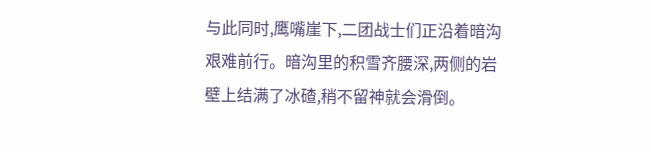与此同时,鹰嘴崖下,二团战士们正沿着暗沟艰难前行。暗沟里的积雪齐腰深,两侧的岩壁上结满了冰碴,稍不留神就会滑倒。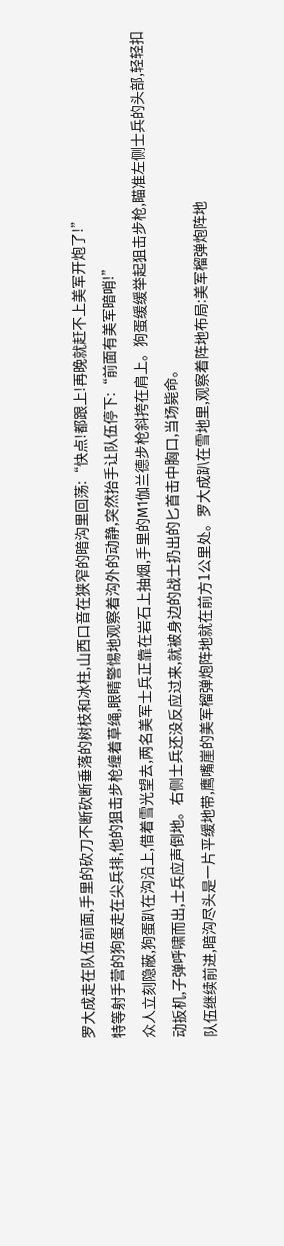罗大成走在队伍前面,手里的砍刀不断砍断垂落的树枝和冰柱,山西口音在狭窄的暗沟里回荡:“快点!都跟上!再晚就赶不上美军开炮了!”
特等射手营的狗蛋走在尖兵排,他的狙击步枪缠着草绳,眼睛警惕地观察着沟外的动静,突然抬手让队伍停下:“前面有美军暗哨!”
众人立刻隐蔽,狗蛋趴在沟沿上,借着雪光望去,两名美军士兵正靠在岩石上抽烟,手里的M1伽兰德步枪斜挎在肩上。狗蛋缓缓举起狙击步枪,瞄准左侧士兵的头部,轻轻扣动扳机,子弹呼啸而出,士兵应声倒地。右侧士兵还没反应过来,就被身边的战士扔出的匕首击中胸口,当场毙命。
队伍继续前进,暗沟尽头是一片平缓地带,鹰嘴崖的美军榴弹炮阵地就在前方1公里处。罗大成趴在雪地里,观察着阵地布局:美军榴弹炮阵地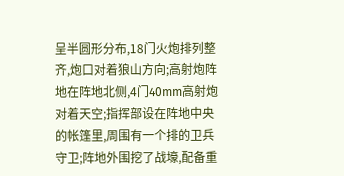呈半圆形分布,18门火炮排列整齐,炮口对着狼山方向;高射炮阵地在阵地北侧,4门40mm高射炮对着天空;指挥部设在阵地中央的帐篷里,周围有一个排的卫兵守卫;阵地外围挖了战壕,配备重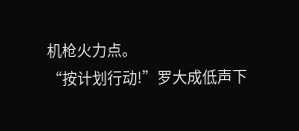机枪火力点。
“按计划行动!”罗大成低声下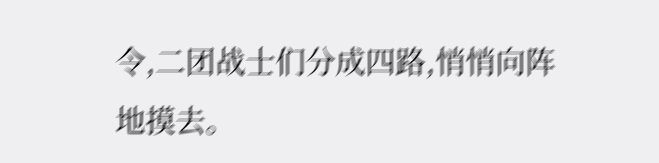令,二团战士们分成四路,悄悄向阵地摸去。